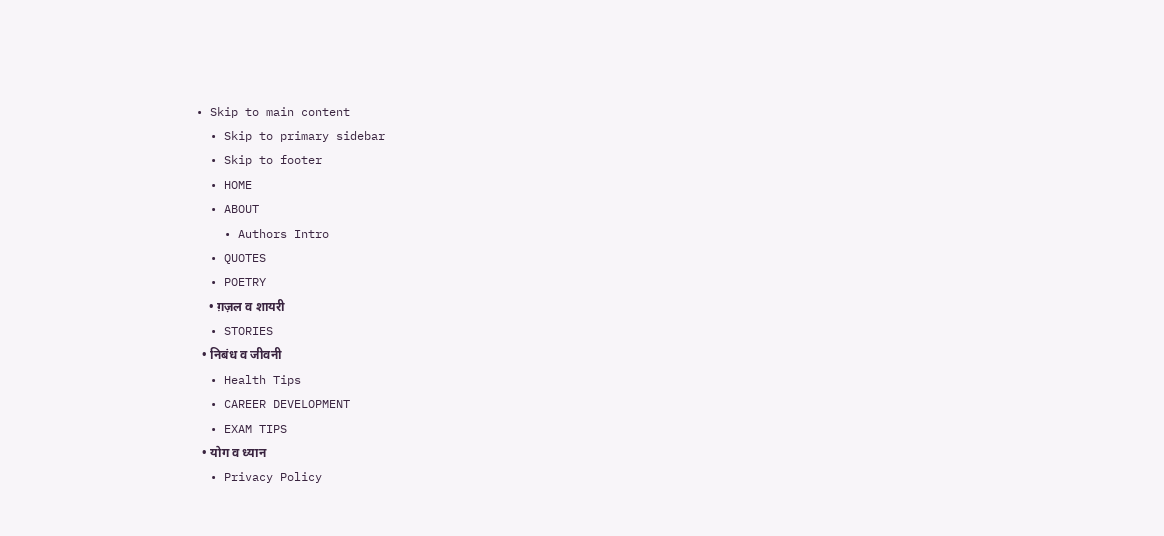• Skip to main content
  • Skip to primary sidebar
  • Skip to footer
  • HOME
  • ABOUT
    • Authors Intro
  • QUOTES
  • POETRY
    • ग़ज़ल व शायरी
  • STORIES
  • निबंध व जीवनी
  • Health Tips
  • CAREER DEVELOPMENT
  • EXAM TIPS
  • योग व ध्यान
  • Privacy Policy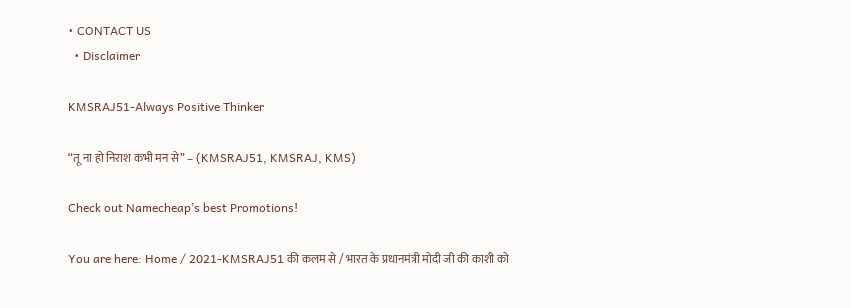• CONTACT US
  • Disclaimer

KMSRAJ51-Always Positive Thinker

“तू ना हो निराश कभी मन से” – (KMSRAJ51, KMSRAJ, KMS)

Check out Namecheap’s best Promotions!

You are here: Home / 2021-KMSRAJ51 की कलम से / भारत के प्रधानमंत्री मोदी जी की काशी को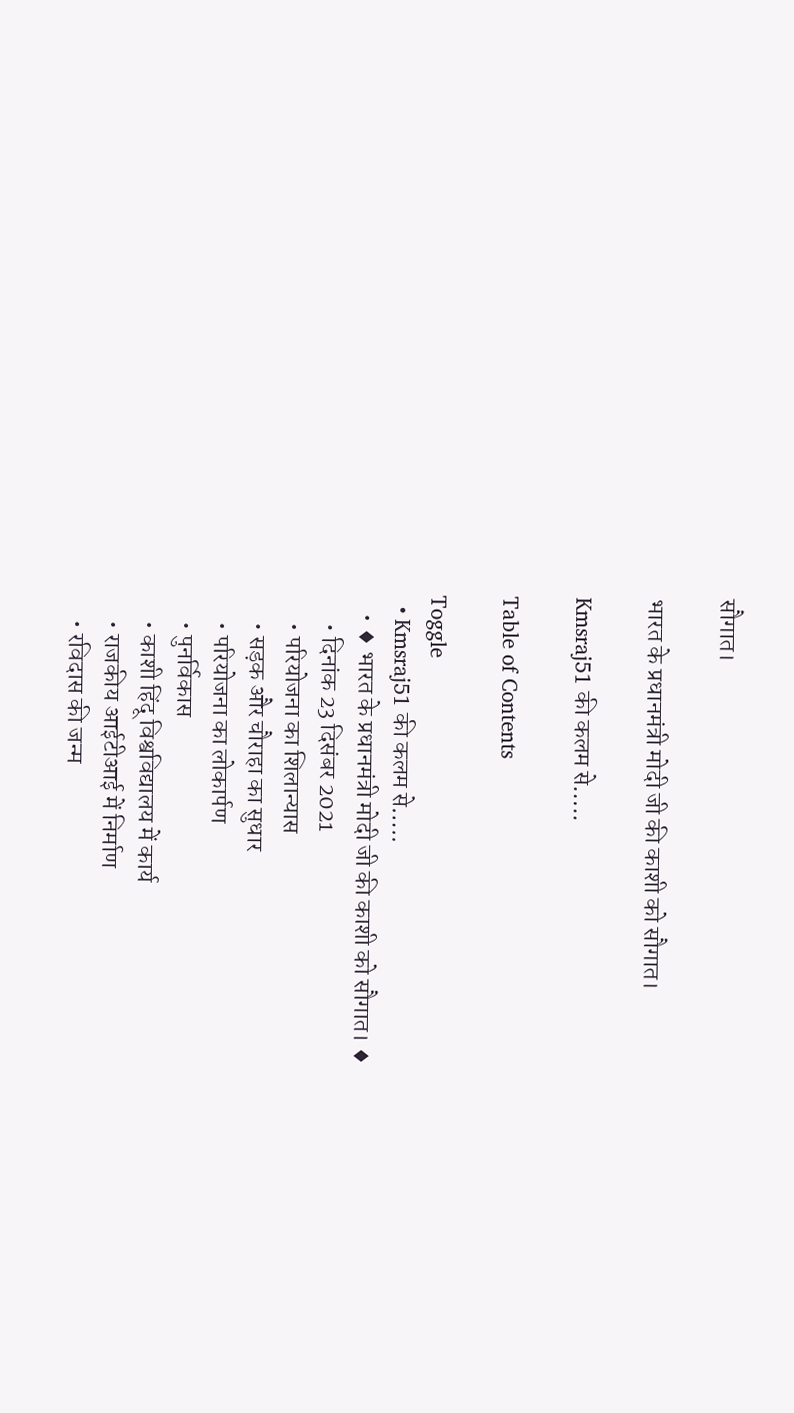सौगात।

भारत के प्रधानमंत्री मोदी जी की काशी को सौगात।

Kmsraj51 की कलम से…..

Table of Contents

Toggle
  • Kmsraj51 की कलम से…..
    • ♦ भारत के प्रधानमंत्री मोदी जी की काशी को सौगात। ♦
      • दिनांक 23 दिसंबर 2021
      • परियोजना का शिलान्यास
      • सड़क और चौराहा का सुधार
      • परियोजना का लोकार्पण
      • पुनर्विकास
      • काशी हिंदू विश्वविद्यालय में कार्य
      • राजकीय आईटीआई में निर्माण
      • रविदास की जन्म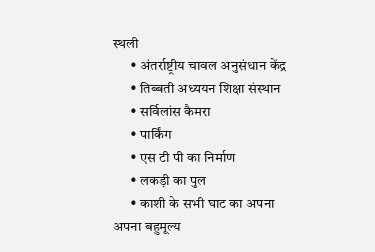स्थली
      • अंतर्राष्ट्रीय चावल अनुसंधान केंद्र
      • तिब्बती अध्ययन शिक्षा संस्थान
      • सर्विलांस कैमरा
      • पार्किंग
      • एस टी पी का निर्माण
      • लकड़ी का पुल
      • काशी के सभी घाट का अपना अपना बहुमूल्य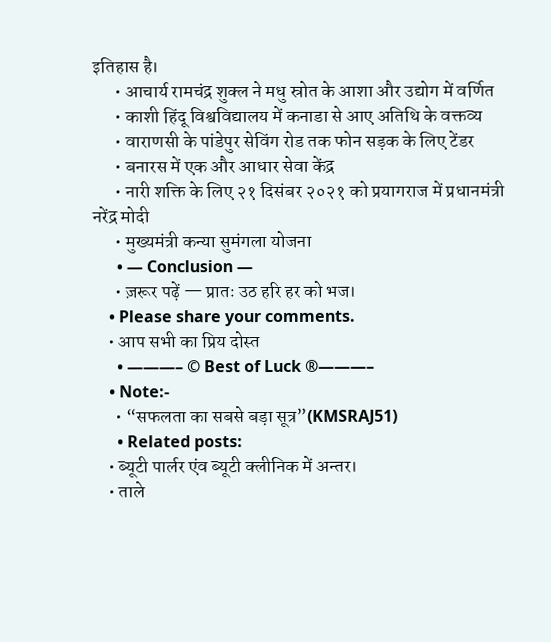इतिहास है।
      • आचार्य रामचंद्र शुक्ल ने मधु स्रोत के आशा और उद्योग में वर्णित
      • काशी हिंदू विश्वविद्यालय में कनाडा से आए अतिथि के वक्तव्य
      • वाराणसी के पांडेपुर सेविंग रोड तक फोन सड़क के लिए टेंडर
      • बनारस में एक और आधार सेवा केंद्र
      • नारी शक्ति के लिए २१ दिसंबर २०२१ को प्रयागराज में प्रधानमंत्री नरेंद्र मोदी
      • मुख्यमंत्री कन्या सुमंगला योजना
      • — Conclusion —
      • ज़रूर पढ़ें — प्रातः उठ हरि हर को भज।
    • Please share your comments.
    • आप सभी का प्रिय दोस्त
      • ———– © Best of Luck ®———–
    • Note:-
      • “सफलता का सबसे बड़ा सूत्र”(KMSRAJ51)
      • Related posts:
    • ब्यूटी पार्लर एंव ब्यूटी क्लीनिक में अन्तर।
    • ताले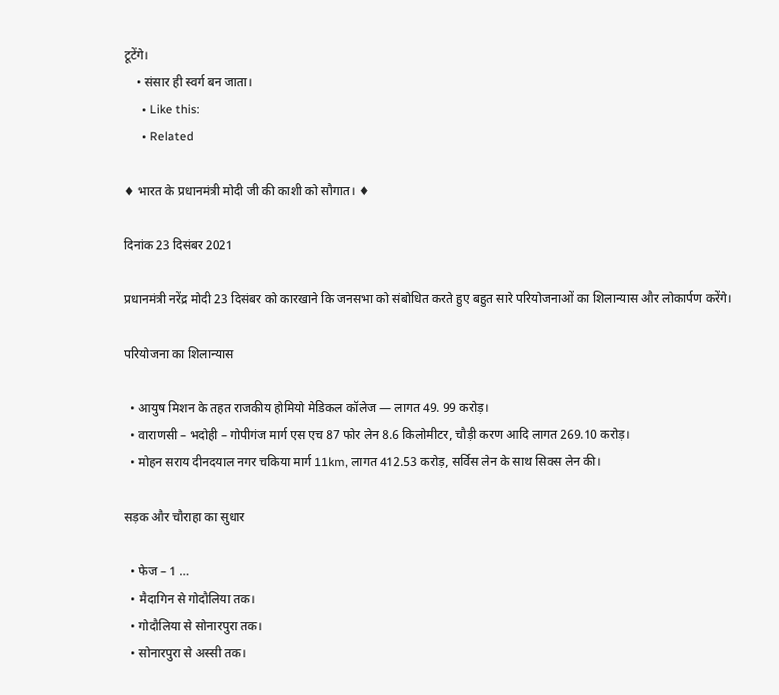टूटेंगे।
    • संसार ही स्वर्ग बन जाता।
      • Like this:
      • Related

♦ भारत के प्रधानमंत्री मोदी जी की काशी को सौगात। ♦

दिनांक 23 दिसंबर 2021

प्रधानमंत्री नरेंद्र मोदी 23 दिसंबर को कारखाने कि जनसभा को संबोधित करते हुए बहुत सारे परियोजनाओं का शिलान्यास और लोकार्पण करेंगे।

परियोजना का शिलान्यास

  • आयुष मिशन के तहत राजकीय होमियो मेडिकल कॉलेज — लागत 49. 99 करोड़।
  • वाराणसी – भदोही – गोपीगंज मार्ग एस एच 87 फोर लेन 8.6 किलोमीटर, चौड़ी करण आदि लागत 269.10 करोड़।
  • मोहन सराय दीनदयाल नगर चकिया मार्ग 11km, लागत 412.53 करोड़, सर्विस लेन के साथ सिक्स लेन की।

सड़क और चौराहा का सुधार

  • फेज – 1 …
  • मैदागिन से गोदौलिया तक।
  • गोदौलिया से सोनारपुरा तक।
  • सोनारपुरा से अस्सी तक।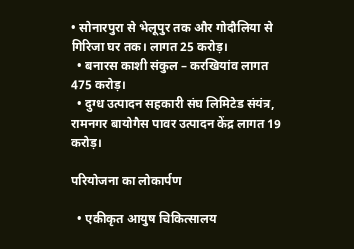• सोनारपुरा से भेलूपुर तक और गोदौलिया से गिरिजा घर तक। लागत 25 करोड़।
  • बनारस काशी संकुल – करखियांव लागत 475 करोड़।
  • दुग्ध उत्पादन सहकारी संघ लिमिटेड संयंत्र, रामनगर बायोगैस पावर उत्पादन केंद्र लागत 19 करोड़।

परियोजना का लोकार्पण

  • एकीकृत आयुष चिकित्सालय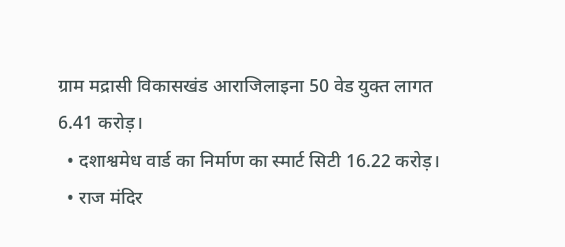ग्राम मद्रासी विकासखंड आराजिलाइना 50 वेड युक्त लागत 6.41 करोड़।
  • दशाश्वमेध वार्ड का निर्माण का स्मार्ट सिटी 16.22 करोड़।
  • राज मंदिर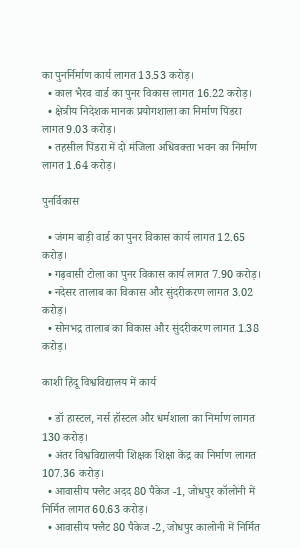का पुनर्निर्माण कार्य लागत 13.53 करोड़।
  • काल भैरव वार्ड का पुनर विकास लागत 16.22 करोड़।
  • क्षेत्रीय निदेशक मानक प्रयोगशाला का निर्माण पिंडरा लागत 9.03 करोड़।
  • तहसील पिंडरा में दो मंजिला अधिवक्ता भवन का निर्माण लागत 1.64 करोड़।

पुनर्विकास

  • जंगम बाड़ी वार्ड का पुनर विकास कार्य लागत 12.65 करोड़।
  • गढ़वासी टोला का पुनर विकास कार्य लागत 7.90 करोड़।
  • नदेसर तालाब का विकास और सुंदरीकरण लागत 3.02 करोड़।
  • सोनभद्र तालाब का विकास और सुंदरीकरण लागत 1.38 करोड़।

काशी हिंदू विश्वविद्यालय में कार्य

  • डॉ हास्टल, नर्स हॉस्टल और धर्मशाला का निर्माण लागत 130 करोड़।
  • अंतर विश्वविद्यालयी शिक्षक शिक्षा केंद्र का निर्माण लागत 107.36 करोड़।
  • आवासीय फ्लैट अदद 80 पैकेज -1, जोधपुर कॉलोनी में निर्मित लागत 60.63 करोड़।
  • आवासीय फ्लैट 80 पैकेज -2, जोधपुर कालोनी में निर्मित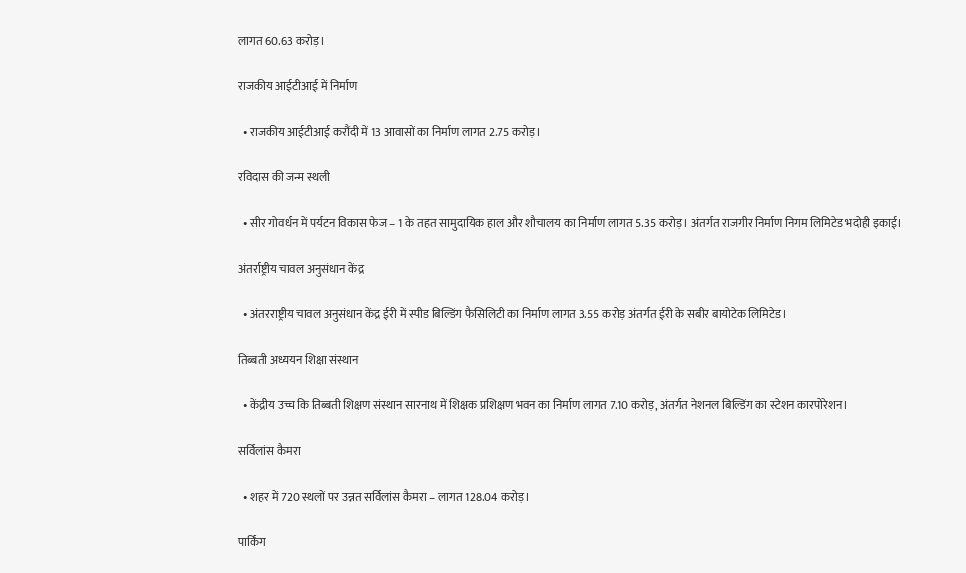लागत 60.63 करोड़।

राजकीय आईटीआई में निर्माण

  • राजकीय आईटीआई करौंदी में 13 आवासों का निर्माण लागत 2.75 करोड़।

रविदास की जन्म स्थली

  • सीर गोवर्धन में पर्यटन विकास फेज – 1 के तहत सामुदायिक हाल और शौचालय का निर्माण लागत 5.35 करोड़। अंतर्गत राजगीर निर्माण निगम लिमिटेड भदोही इकाई।

अंतर्राष्ट्रीय चावल अनुसंधान केंद्र

  • अंतरराष्ट्रीय चावल अनुसंधान केंद्र ईरी में स्पीड बिल्डिंग फैसिलिटी का निर्माण लागत 3.55 करोड़ अंतर्गत ईरी के सबीर बायोटेक लिमिटेड।

तिब्बती अध्ययन शिक्षा संस्थान

  • केंद्रीय उच्च कि तिब्बती शिक्षण संस्थान सारनाथ में शिक्षक प्रशिक्षण भवन का निर्माण लागत 7.10 करोड़, अंतर्गत नेशनल बिल्डिंग का स्टेशन कारपोरेशन।

सर्विलांस कैमरा

  • शहर में 720 स्थलों पर उन्नत सर्विलांस कैमरा – लागत 128.04 करोड़।

पार्किंग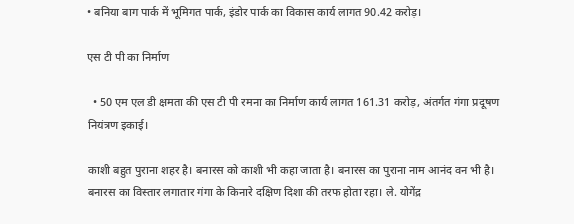• बनिया बाग पार्क में भूमिगत पार्क, इंडोर पार्क का विकास कार्य लागत 90.42 करोड़।

एस टी पी का निर्माण

  • 50 एम एल डी क्षमता की एस टी पी रमना का निर्माण कार्य लागत 161.31 करोड़, अंतर्गत गंगा प्रदूषण नियंत्रण इकाई।

काशी बहुत पुराना शहर है। बनारस को काशी भी कहा जाता है। बनारस का पुराना नाम आनंद वन भी है। बनारस का विस्तार लगातार गंगा के किनारे दक्षिण दिशा की तरफ होता रहा। ले. योगेंद्र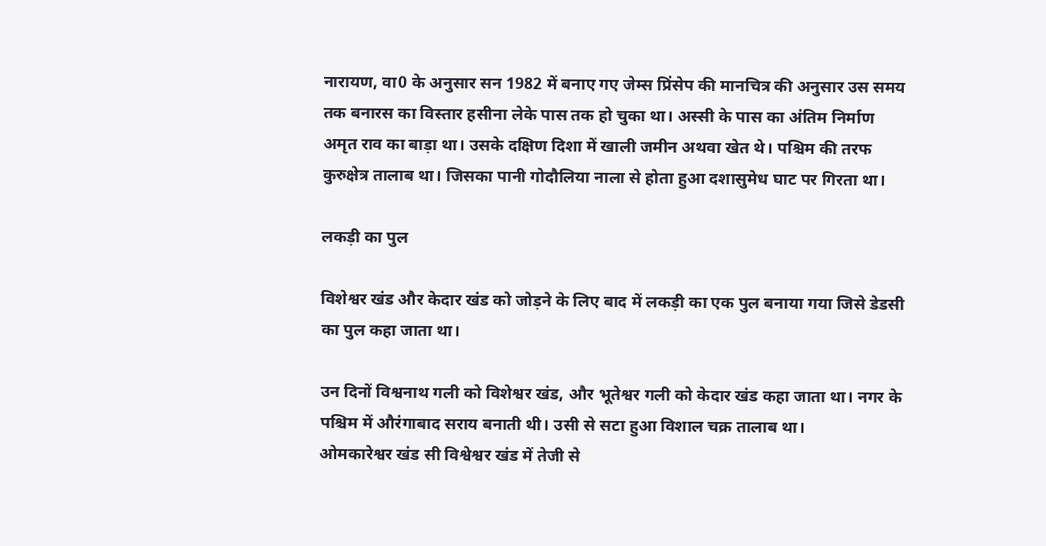नारायण, वा0 के अनुसार सन 1982 में बनाए गए जेम्स प्रिंसेप की मानचित्र की अनुसार उस समय तक बनारस का विस्तार हसीना लेके पास तक हो चुका था। अस्सी के पास का अंतिम निर्माण अमृत राव का बाड़ा था। उसके दक्षिण दिशा में खाली जमीन अथवा खेत थे। पश्चिम की तरफ कुरुक्षेत्र तालाब था। जिसका पानी गोदौलिया नाला से होता हुआ दशासुमेध घाट पर गिरता था।

लकड़ी का पुल

विशेश्वर खंड और केदार खंड को जोड़ने के लिए बाद में लकड़ी का एक पुल बनाया गया जिसे डेडसी का पुल कहा जाता था।

उन दिनों विश्वनाथ गली को विशेश्वर खंड, और भूतेश्वर गली को केदार खंड कहा जाता था। नगर के पश्चिम में औरंगाबाद सराय बनाती थी। उसी से सटा हुआ विशाल चक्र तालाब था।
ओमकारेश्वर खंड सी विश्वेश्वर खंड में तेजी से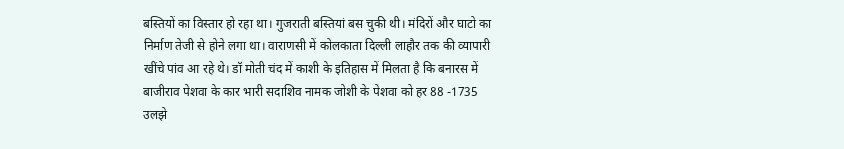बस्तियों का विस्तार हो रहा था। गुजराती बस्तियां बस चुकी थी। मंदिरों और घाटो का निर्माण तेजी से होने लगा था। वाराणसी में कोलकाता दिल्ली लाहौर तक की व्यापारी खींचे पांव आ रहे थे। डॉ मोती चंद में काशी के इतिहास में मिलता है कि बनारस में बाजीराव पेशवा के कार भारी सदाशिव नामक जोशी के पेशवा को हर 88 -1735 उलझे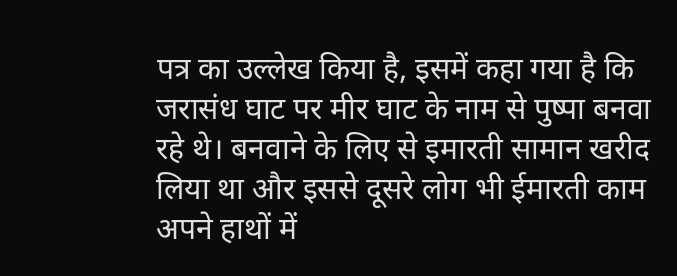पत्र का उल्लेख किया है, इसमें कहा गया है कि जरासंध घाट पर मीर घाट के नाम से पुष्पा बनवा रहे थे। बनवाने के लिए से इमारती सामान खरीद लिया था और इससे दूसरे लोग भी ईमारती काम अपने हाथों में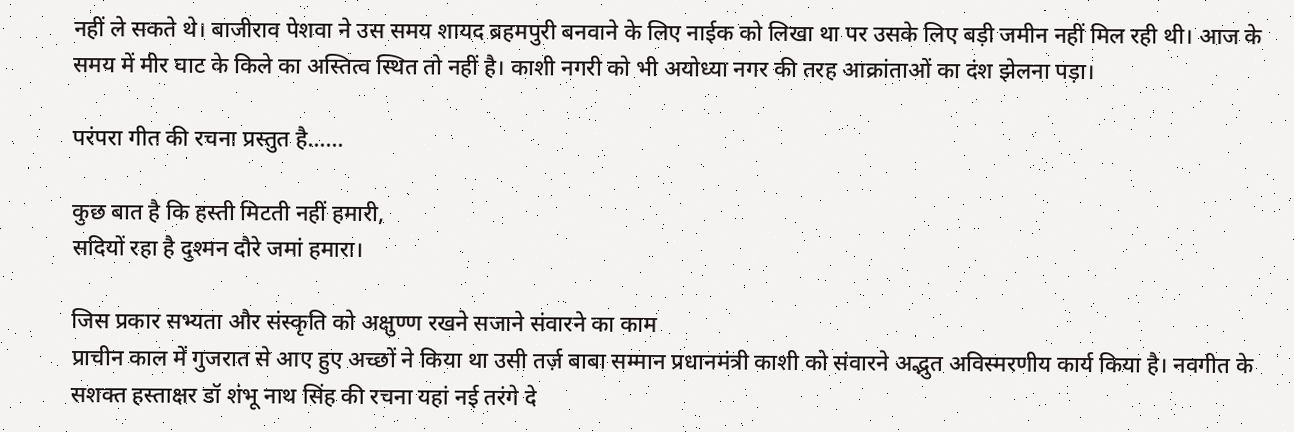नहीं ले सकते थे। बाजीराव पेशवा ने उस समय शायद ब्रहमपुरी बनवाने के लिए नाईक को लिखा था पर उसके लिए बड़ी जमीन नहीं मिल रही थी। आज के समय में मीर घाट के किले का अस्तित्व स्थित तो नहीं है। काशी नगरी को भी अयोध्या नगर की तरह आक्रांताओं का दंश झेलना पड़ा।

परंपरा गीत की रचना प्रस्तुत है……

कुछ बात है कि हस्ती मिटती नहीं हमारी,
सदियों रहा है दुश्मन दौरे जमां हमारा।

जिस प्रकार सभ्यता और संस्कृति को अक्षुण्ण रखने सजाने संवारने का काम
प्राचीन काल में गुजरात से आए हुए अच्छों ने किया था उसी तर्ज़ बाबा सम्मान प्रधानमंत्री काशी को संवारने अद्भुत अविस्मरणीय कार्य किया है। नवगीत के सशक्त हस्ताक्षर डॉ शंभू नाथ सिंह की रचना यहां नई तरंगे दे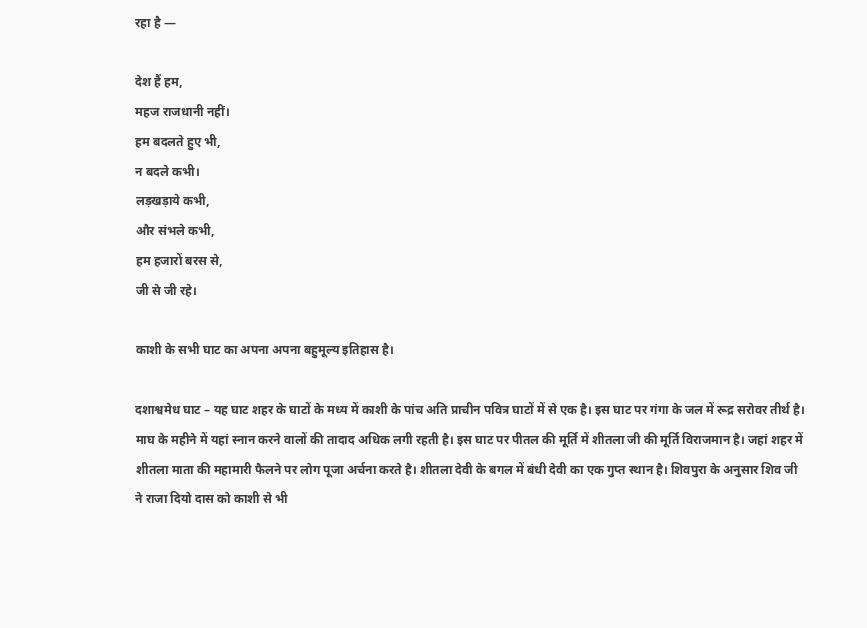रहा है —

देश हैं हम,
महज राजधानी नहीं।
हम बदलते हुए भी,
न बदले कभी।
लड़खड़ाये कभी,
और संभले कभी,
हम हजारों बरस से,
जी से जी रहे।

काशी के सभी घाट का अपना अपना बहुमूल्य इतिहास है।

दशाश्वमेध घाट – यह घाट शहर के घाटों के मध्य में काशी के पांच अति प्राचीन पवित्र घाटों में से एक है। इस घाट पर गंगा के जल में रूद्र सरोवर तीर्थ है। माघ के महीने में यहां स्नान करने वालों की तादाद अधिक लगी रहती है। इस घाट पर पीतल की मूर्ति में शीतला जी की मूर्ति विराजमान है। जहां शहर में शीतला माता की महामारी फैलने पर लोग पूजा अर्चना करते है। शीतला देवी के बगल में बंधी देवी का एक गुप्त स्थान है। शिवपुरा के अनुसार शिव जी ने राजा दियो दास को काशी से भी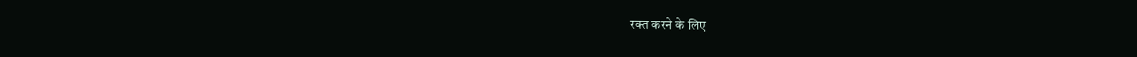रक्त करने के लिए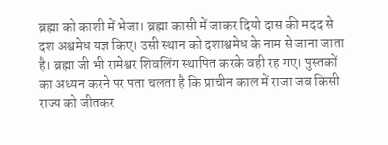ब्रह्मा को काशी में भेजा। ब्रह्मा कासी में जाकर दियो दास की मदद से दश अश्वमेध यज्ञ किए। उसी स्थान को दशाश्वमेध के नाम से जाना जाता है। ब्रह्मा जी भी रामेश्वर शिवलिंग स्थापित करके वही रह गए। पुस्तकों का अध्यन करने पर पता चलता है कि प्राचीन काल में राजा जब किसी राज्य को जीतकर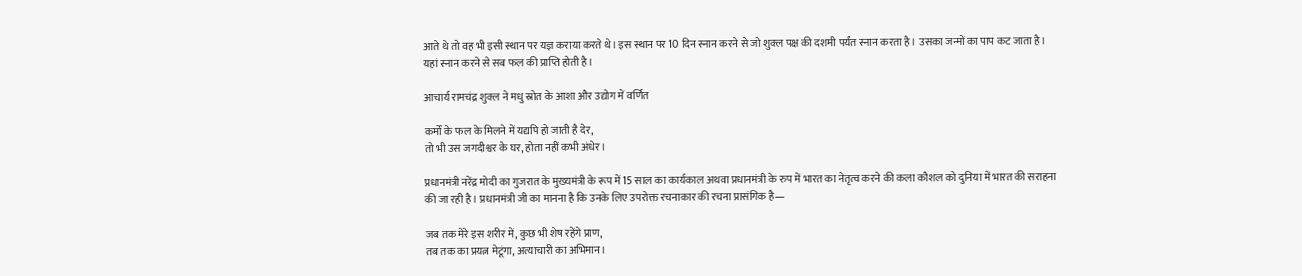आते थे तो वह भी इसी स्थान पर यज्ञ कराया करते थे। इस स्थान पर 10 दिन स्नान करने से जो शुक्ल पक्ष की दशमी पर्यंत स्नान करता है। उसका जन्मों का पाप कट जाता है। यहां स्नान करने से सब फल की प्राप्ति होती है।

आचार्य रामचंद्र शुक्ल ने मधु स्रोत के आशा और उद्योग में वर्णित

कर्मों के फल के मिलने में यद्यपि हो जाती है देर,
तो भी उस जगदीश्वर के घर, होता नहीं कभी अंधेर।

प्रधानमंत्री नरेंद्र मोदी का गुजरात के मुख्यमंत्री के रूप में 15 साल का कार्यकाल अथवा प्रधानमंत्री के रुप में भारत का नेतृत्व करने की कला कौशल को दुनिया में भारत की सराहना की जा रही है। प्रधानमंत्री जी का मानना है कि उनके लिए उपरोक्त रचनाकार की रचना प्रासंगिक है—

जब तक मेरे इस शरीर में, कुछ भी शेष रहेंगे प्राण,
तब तक का प्रयत्न मेटूंगा, अत्याचारी का अभिमान।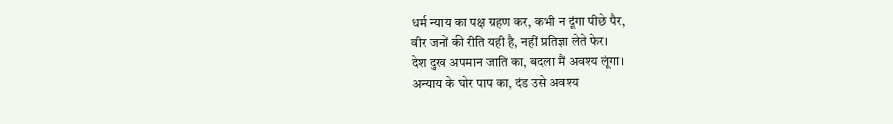धर्म न्याय का पक्ष ग्रहण कर, कभी न दूंगा पीछे पैर,
वीर जनों की रीति यही है, नहीं प्रतिज्ञा लेते फेर।
देश दुख अपमान जाति का, बदला मैं अवश्य लूंगा।
अन्याय के घोर पाप का, दंड उसे अवश्य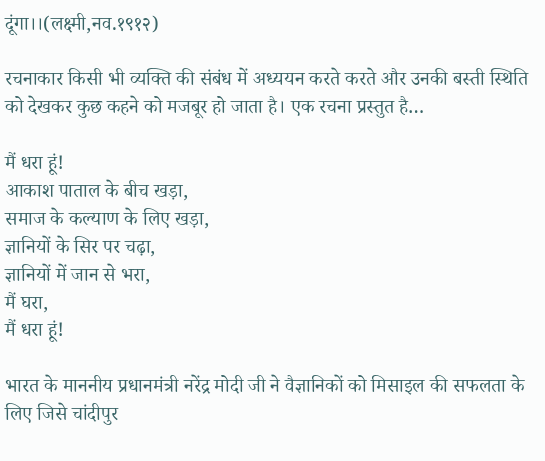दूंगा।।(लक्ष्मी,नव.१९१२)

रचनाकार किसी भी व्यक्ति की संबंध में अध्ययन करते करते और उनकी बस्ती स्थिति को देखकर कुछ कहने को मजबूर हो जाता है। एक रचना प्रस्तुत है…

मैं धरा हूं!
आकाश पाताल के बीच खड़ा,
समाज के कल्याण के लिए खड़ा,
ज्ञानियों के सिर पर चढ़ा,
ज्ञानियों में जान से भरा,
मैं घरा,
मैं धरा हूं!

भारत के माननीय प्रधानमंत्री नरेंद्र मोदी जी ने वैज्ञानिकों को मिसाइल की सफलता के लिए जिसे चांदीपुर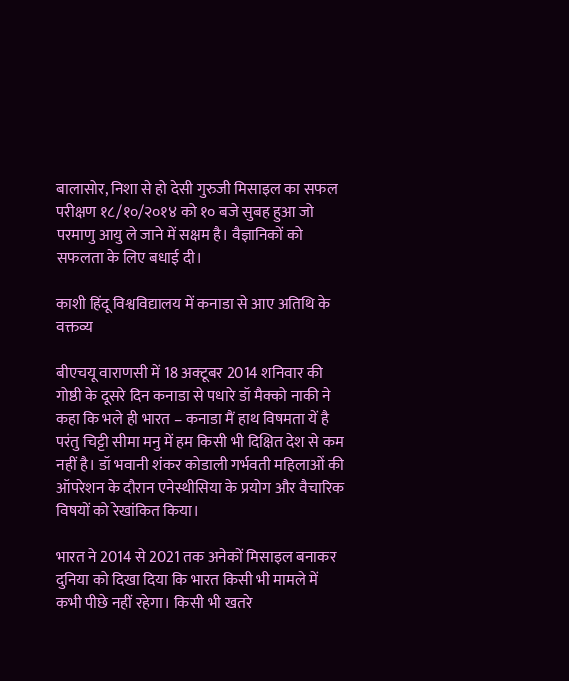बालासोर, निशा से हो देसी गुरुजी मिसाइल का सफल परीक्षण १८/१०/२०१४ को १० बजे सुबह हुआ जो परमाणु आयु ले जाने में सक्षम है। वैज्ञानिकों को सफलता के लिए बधाई दी।

काशी हिंदू विश्वविद्यालय में कनाडा से आए अतिथि के वक्तव्य

बीएचयू वाराणसी में 18 अक्टूबर 2014 शनिवार की गोष्ठी के दूसरे दिन कनाडा से पधारे डॉ मैक्को नाकी ने कहा कि भले ही भारत – कनाडा मैं हाथ विषमता यें है परंतु चिट्टी सीमा मनु में हम किसी भी दिक्षित देश से कम नहीं है। डॉ भवानी शंकर कोडाली गर्भवती महिलाओं की ऑपरेशन के दौरान एनेस्थीसिया के प्रयोग और वैचारिक विषयों को रेखांकित किया।

भारत ने 2014 से 2021 तक अनेकों मिसाइल बनाकर दुनिया को दिखा दिया कि भारत किसी भी मामले में कभी पीछे नहीं रहेगा। किसी भी खतरे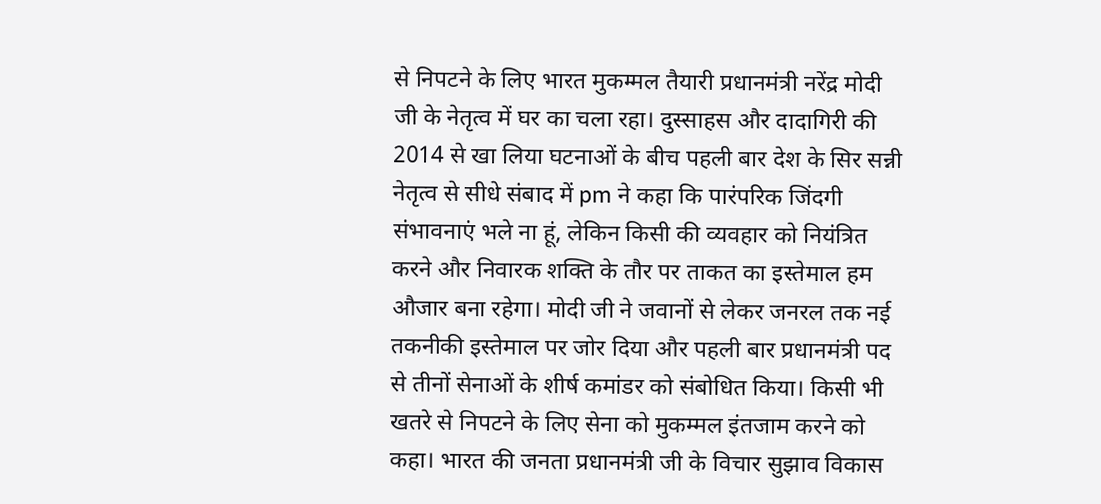से निपटने के लिए भारत मुकम्मल तैयारी प्रधानमंत्री नरेंद्र मोदी जी के नेतृत्व में घर का चला रहा। दुस्साहस और दादागिरी की 2014 से खा लिया घटनाओं के बीच पहली बार देश के सिर सन्नी नेतृत्व से सीधे संबाद में pm ने कहा कि पारंपरिक जिंदगी संभावनाएं भले ना हूं, लेकिन किसी की व्यवहार को नियंत्रित करने और निवारक शक्ति के तौर पर ताकत का इस्तेमाल हम औजार बना रहेगा। मोदी जी ने जवानों से लेकर जनरल तक नई तकनीकी इस्तेमाल पर जोर दिया और पहली बार प्रधानमंत्री पद से तीनों सेनाओं के शीर्ष कमांडर को संबोधित किया। किसी भी खतरे से निपटने के लिए सेना को मुकम्मल इंतजाम करने को कहा। भारत की जनता प्रधानमंत्री जी के विचार सुझाव विकास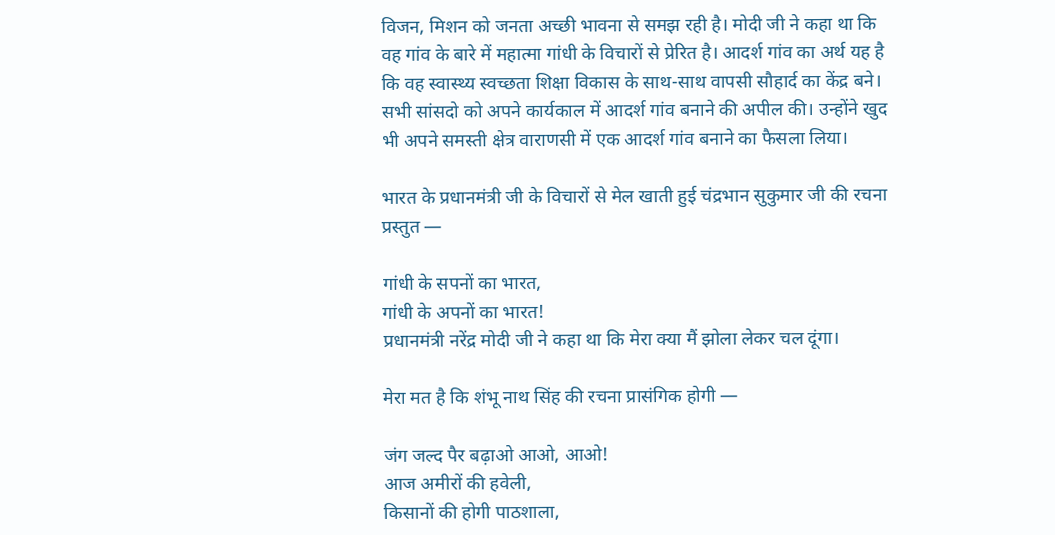विजन, मिशन को जनता अच्छी भावना से समझ रही है। मोदी जी ने कहा था कि वह गांव के बारे में महात्मा गांधी के विचारों से प्रेरित है। आदर्श गांव का अर्थ यह है कि वह स्वास्थ्य स्वच्छता शिक्षा विकास के साथ-साथ वापसी सौहार्द का केंद्र बने। सभी सांसदो को अपने कार्यकाल में आदर्श गांव बनाने की अपील की। उन्होंने खुद भी अपने समस्ती क्षेत्र वाराणसी में एक आदर्श गांव बनाने का फैसला लिया।

भारत के प्रधानमंत्री जी के विचारों से मेल खाती हुई चंद्रभान सुकुमार जी की रचना प्रस्तुत —

गांधी के सपनों का भारत,
गांधी के अपनों का भारत!
प्रधानमंत्री नरेंद्र मोदी जी ने कहा था कि मेरा क्या मैं झोला लेकर चल दूंगा।

मेरा मत है कि शंभू नाथ सिंह की रचना प्रासंगिक होगी —

जंग जल्द पैर बढ़ाओ आओ, आओ!
आज अमीरों की हवेली,
किसानों की होगी पाठशाला,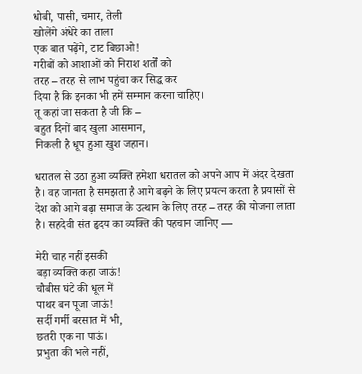धोबी, पासी, चमार, तेली
खोलेंगे अंधेरे का ताला
एक बात पढ़ेंगे, टाट बिछाओ!
गरीबों को आशाओं को निराश शर्तों को
तरह – तरह से लाभ पहुंचा कर सिद्ध कर
दिया है कि इनका भी हमें सम्मान करना चाहिए।
तू कहां जा सकता है जी कि –
बहुत दिनों बाद खुला आसमान,
निकली है धूप हुआ खुश जहान।

धरातल से उठा हुआ व्यक्ति हमेशा धरातल को अपने आप में अंदर देखता है। वह जानता है समझता है आगे बढ़ने के लिए प्रयत्न करता है प्रयासों से देश को आगे बढ़ा समाज के उत्थान के लिए तरह – तरह की योजना लाता है। सहदेवी संत हृदय का व्यक्ति की पहचान जानिए —

मेरी चाह नहीं इसकी
बड़ा व्यक्ति कहा जाऊं!
चौबीस घंटे की धूल में
पाथर बन पूजा जाऊं!
सर्दी गर्मी बरसात में भी,
छतरी एक ना पाऊं।
प्रभुता की भले नहीं,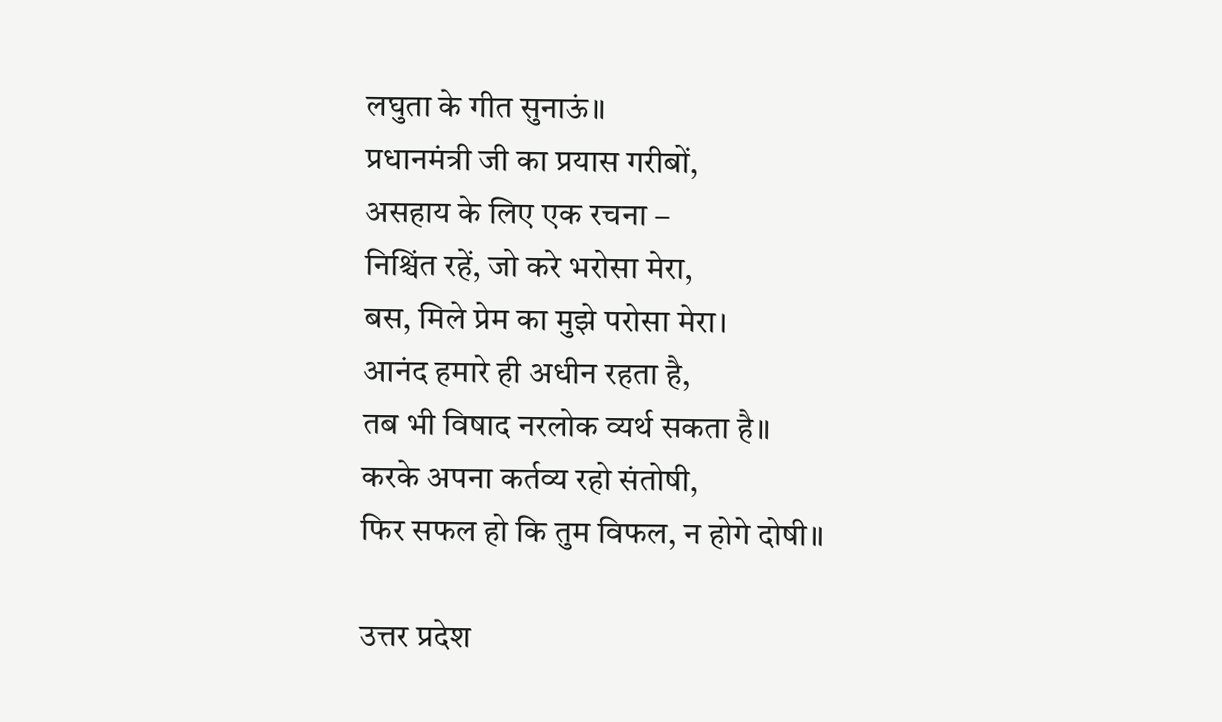लघुता के गीत सुनाऊं॥
प्रधानमंत्री जी का प्रयास गरीबों,
असहाय के लिए एक रचना –
निश्चिंत रहें, जो करे भरोसा मेरा,
बस, मिले प्रेम का मुझे परोसा मेरा।
आनंद हमारे ही अधीन रहता है,
तब भी विषाद नरलोक व्यर्थ सकता है॥
करके अपना कर्तव्य रहो संतोषी,
फिर सफल हो कि तुम विफल, न होगे दोषी॥

उत्तर प्रदेश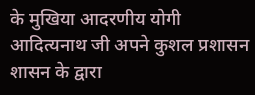के मुखिया आदरणीय योगी आदित्यनाथ जी अपने कुशल प्रशासन शासन के द्वारा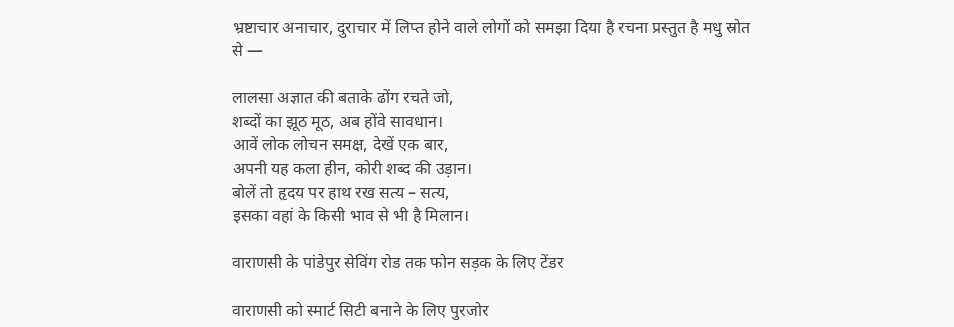भ्रष्टाचार अनाचार, दुराचार में लिप्त होने वाले लोगों को समझा दिया है रचना प्रस्तुत है मधु स्रोत से —

लालसा अज्ञात की बताके ढोंग रचते जो,
शब्दों का झूठ मूठ, अब होंवे सावधान।
आवें लोक लोचन समक्ष, देखें एक बार,
अपनी यह कला हीन, कोरी शब्द की उड़ान।
बोलें तो हृदय पर हाथ रख सत्य – सत्य,
इसका वहां के किसी भाव से भी है मिलान।

वाराणसी के पांडेपुर सेविंग रोड तक फोन सड़क के लिए टेंडर

वाराणसी को स्मार्ट सिटी बनाने के लिए पुरजोर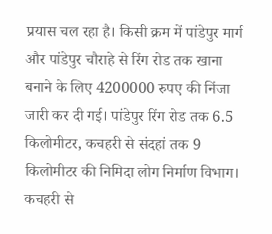प्रयास चल रहा है। किसी क्रम में पांडेपुर मार्ग और पांडेपुर चौराहे से रिंग रोड तक खाना बनाने के लिए 4200000 रुपए की निंजा जारी कर दी गई। पांडेपुर रिंग रोड तक 6.5 किलोमीटर, कचहरी से संदहां तक 9 किलोमीटर की निमिदा लोग निर्माण विभाग। कचहरी से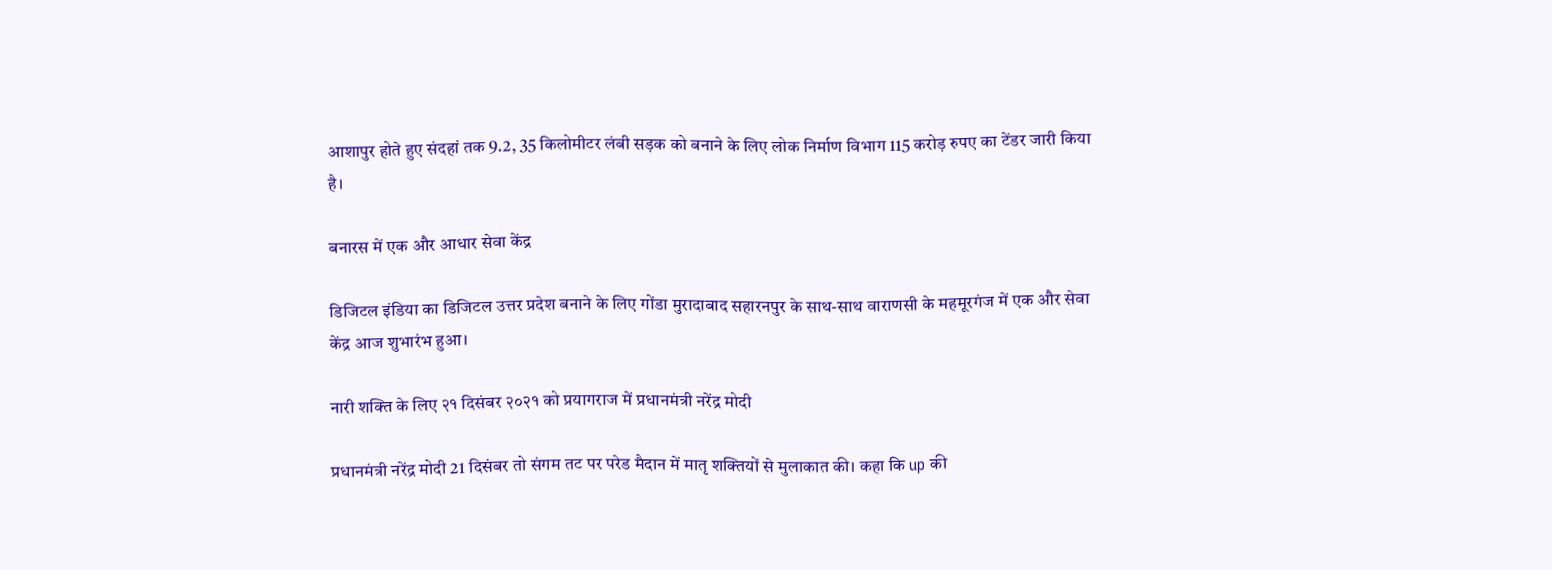आशापुर होते हुए संदहां तक 9.2, 35 किलोमीटर लंबी सड़क को बनाने के लिए लोक निर्माण विभाग 115 करोड़ रुपए का टेंडर जारी किया है।

बनारस में एक और आधार सेवा केंद्र

डिजिटल इंडिया का डिजिटल उत्तर प्रदेश बनाने के लिए गोंडा मुरादाबाद सहारनपुर के साथ-साथ वाराणसी के महमूरगंज में एक और सेवा केंद्र आज शुभारंभ हुआ।

नारी शक्ति के लिए २१ दिसंबर २०२१ को प्रयागराज में प्रधानमंत्री नरेंद्र मोदी

प्रधानमंत्री नरेंद्र मोदी 21 दिसंबर तो संगम तट पर परेड मैदान में मातृ शक्तियों से मुलाकात की। कहा कि up की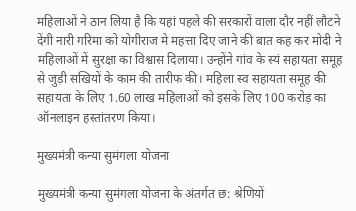महिलाओं ने ठान लिया है कि यहां पहले की सरकारों वाला दौर नहीं लौटने देंगी नारी गरिमा को योगीराज मे महत्ता दिए जाने की बात कह कर मोदी ने महिलाओं में सुरक्षा का विश्वास दिलाया। उन्होंने गांव के स्यं सहायता समूह से जुड़ी सखियों के काम की तारीफ की। महिला स्व सहायता समूह की सहायता के लिए 1.60 लाख महिलाओं को इसके लिए 100 करोड़ का ऑनलाइन हस्तांतरण किया।

मुख्यमंत्री कन्या सुमंगला योजना

मुख्यमंत्री कन्या सुमंगला योजना के अंतर्गत छ: श्रेणियों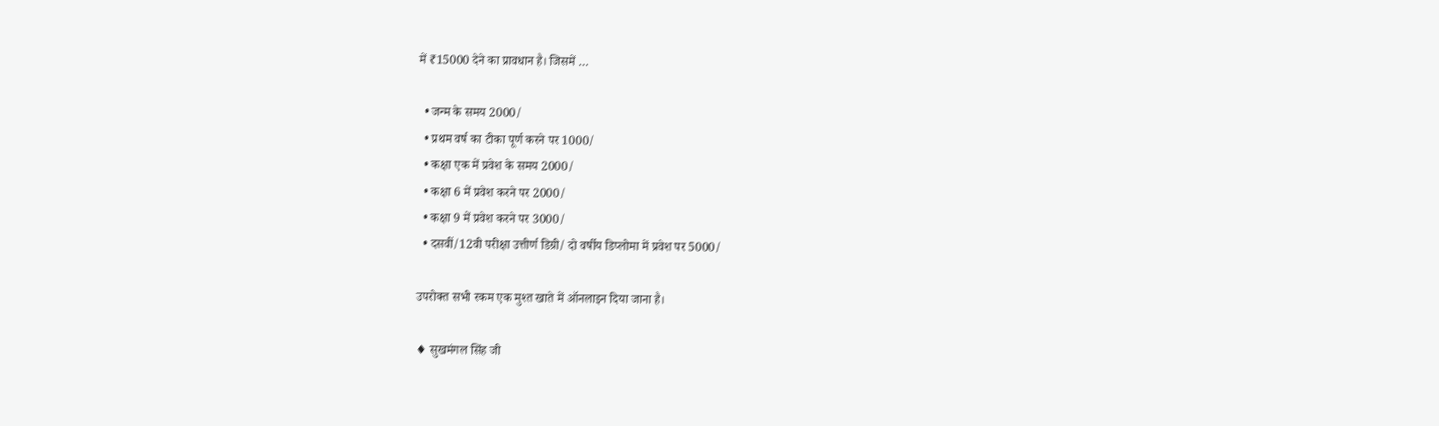में ₹15000 देने का प्रावधान है। जिसमें …

  • जन्म के समय 2000/
  • प्रथम वर्ष का टीका पूर्ण करने पर 1000/
  • कक्षा एक में प्रवेश के समय 2000/
  • कक्षा 6 में प्रवेश करने पर 2000/
  • कक्षा 9 में प्रवेश करने पर 3000/
  • दसवीं/12वी परीक्षा उत्तीर्ण डिग्री/ दो वर्षीय डिप्लोमा में प्रवेश पर 5000/

उपरोक्त सभी रकम एक मुश्त खाते में ऑनलाइन दिया जाना है।

♦ सुखमंगल सिंह जी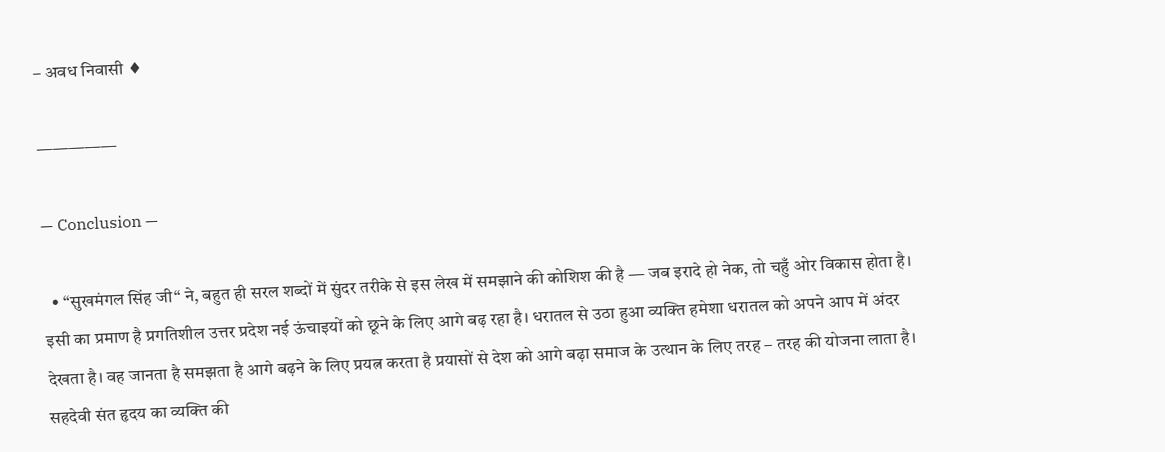– अवध निवासी ♦

—————

— Conclusion —

  • “सुखमंगल सिंह जी“ ने, बहुत ही सरल शब्दों में सुंदर तरीके से इस लेख में समझाने की कोशिश की है — जब इरादे हो नेक, तो चहुँ ओर विकास होता है। इसी का प्रमाण है प्रगतिशील उत्तर प्रदेश नई ऊंचाइयों को छूने के लिए आगे बढ़ रहा है। धरातल से उठा हुआ व्यक्ति हमेशा धरातल को अपने आप में अंदर देखता है। वह जानता है समझता है आगे बढ़ने के लिए प्रयत्न करता है प्रयासों से देश को आगे बढ़ा समाज के उत्थान के लिए तरह – तरह की योजना लाता है। सहदेवी संत हृदय का व्यक्ति की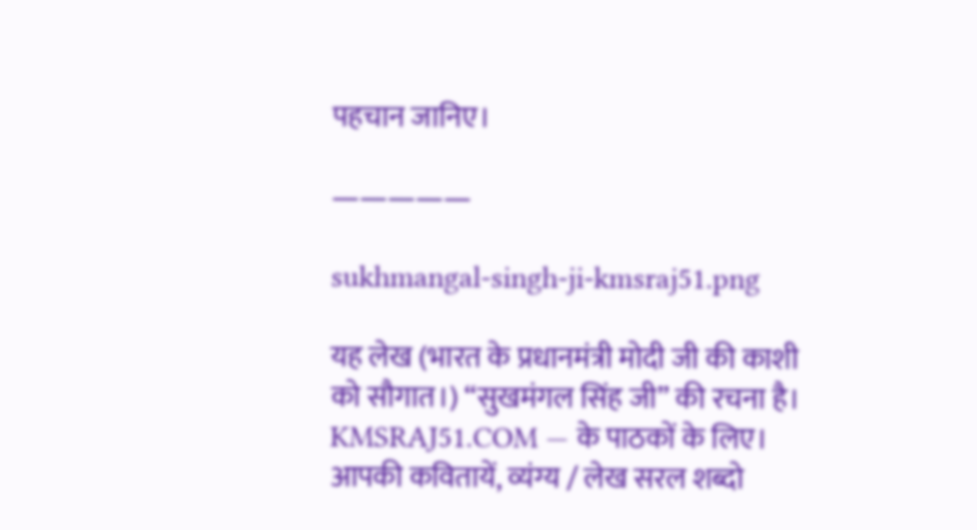पहचान जानिए।

—————

sukhmangal-singh-ji-kmsraj51.png

यह लेख (भारत के प्रधानमंत्री मोदी जी की काशी को सौगात।) “सुखमंगल सिंह जी” की रचना है। KMSRAJ51.COM — के पाठकों के लिए। आपकी कवितायें, व्यंग्य / लेख सरल शब्दो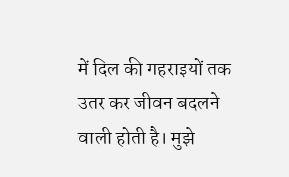में दिल की गहराइयों तक उतर कर जीवन बदलने वाली होती है। मुझे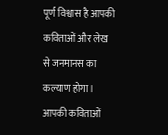पूर्ण विश्वास है आपकी कविताओं और लेख से जनमानस का कल्याण होगा। आपकी कविताओं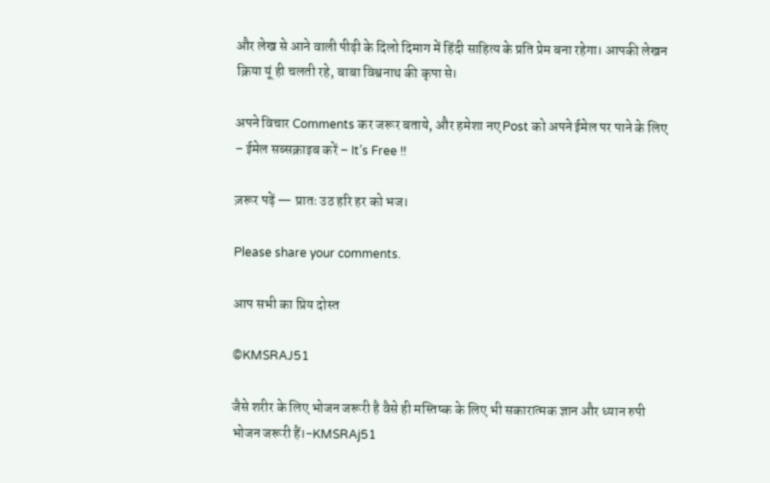और लेख से आने वाली पीढ़ी के दिलो दिमाग में हिंदी साहित्य के प्रति प्रेम बना रहेगा। आपकी लेखन क्रिया यूं ही चलती रहे, बाबा विश्वनाथ की कृपा से।

अपने विचार Comments कर जरूर बताये, और हमेशा नए Post को अपने ईमेल पर पाने के लिए – ईमेल सब्सक्राइब करें – It’s Free !!

ज़रूर पढ़ें — प्रातः उठ हरि हर को भज।

Please share your comments.

आप सभी का प्रिय दोस्त

©KMSRAJ51

जैसे शरीर के लिए भोजन जरूरी है वैसे ही मस्तिष्क के लिए भी सकारात्मक ज्ञान और ध्यान रुपी भोजन जरूरी हैं।-KMSRAj51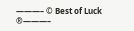———– © Best of Luck ®———–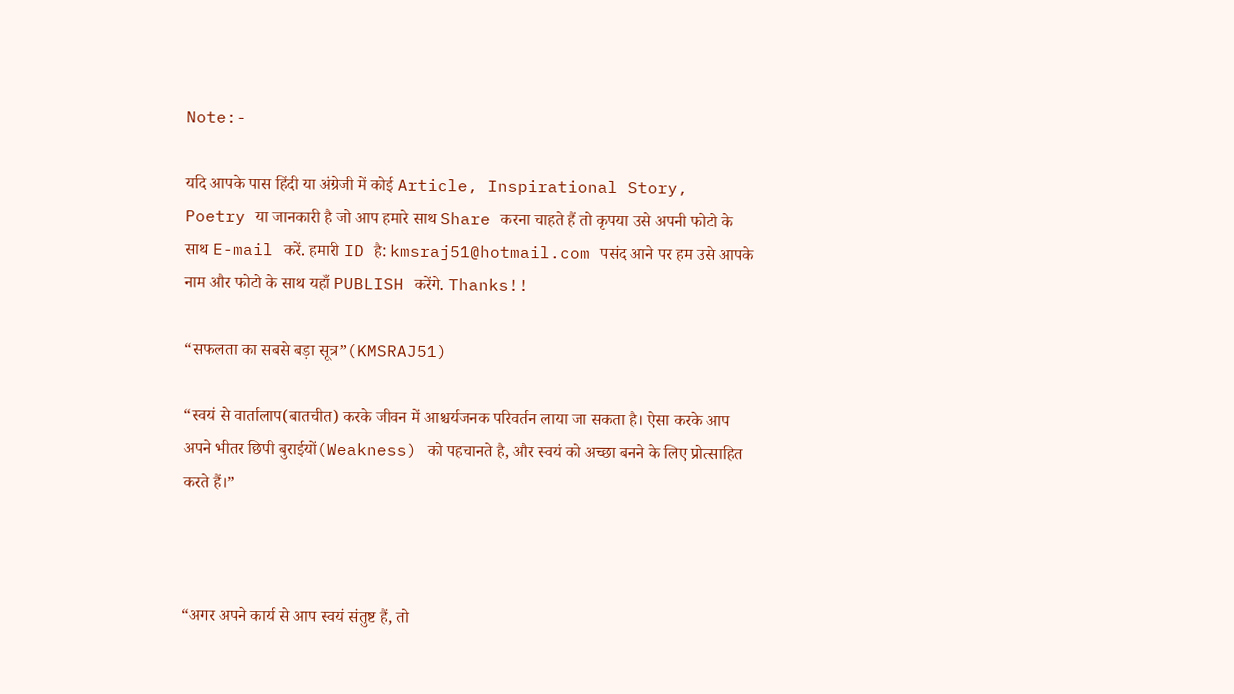Note:-

यदि आपके पास हिंदी या अंग्रेजी में कोई Article, Inspirational Story, Poetry या जानकारी है जो आप हमारे साथ Share करना चाहते हैं तो कृपया उसे अपनी फोटो के साथ E-mail करें. हमारी ID है: kmsraj51@hotmail.com पसंद आने पर हम उसे आपके नाम और फोटो के साथ यहाँ PUBLISH करेंगे. Thanks!!

“सफलता का सबसे बड़ा सूत्र”(KMSRAJ51)

“स्वयं से वार्तालाप(बातचीत) करके जीवन में आश्चर्यजनक परिवर्तन लाया जा सकता है। ऐसा करके आप अपने भीतर छिपी बुराईयों(Weakness) को पहचानते है, और स्वयं को अच्छा बनने के लिए प्रोत्साहित करते हैं।”



“अगर अपने कार्य से आप स्वयं संतुष्ट हैं, तो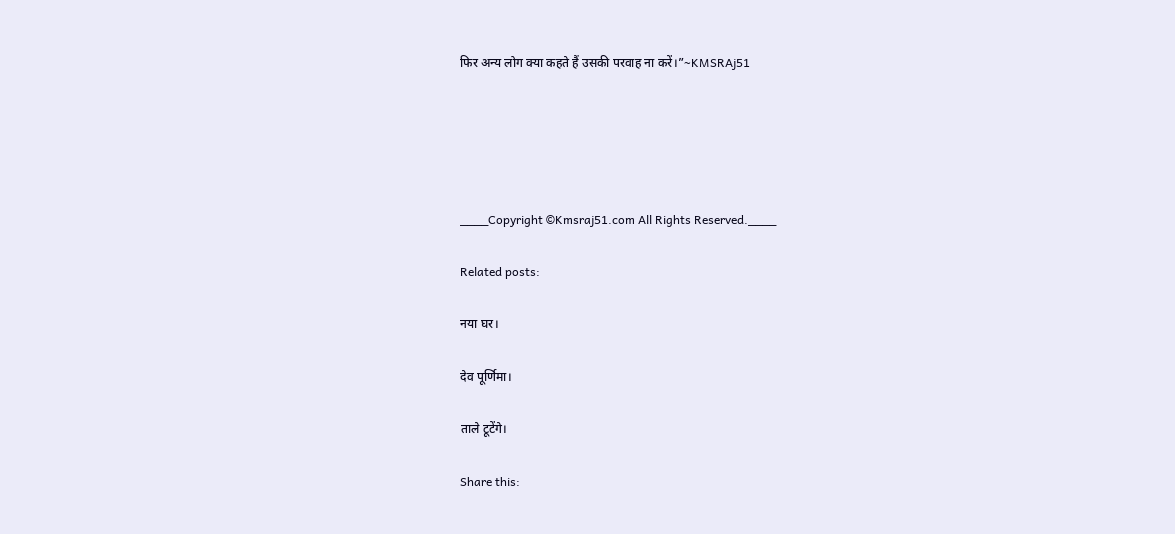फिर अन्य लोग क्या कहते हैं उसकी परवाह ना करें।”~KMSRAj51





____Copyright ©Kmsraj51.com All Rights Reserved.____

Related posts:

नया घर।

देव पूर्णिमा।

ताले टूटेंगे।

Share this: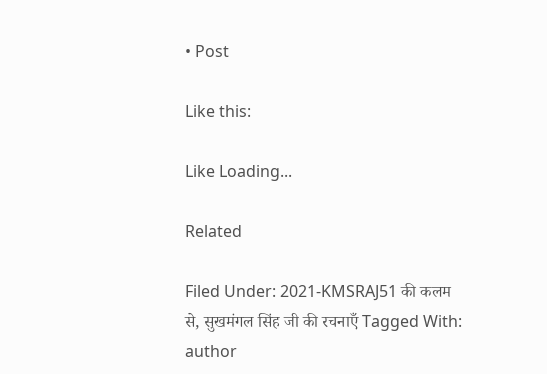• Post

Like this:

Like Loading...

Related

Filed Under: 2021-KMSRAJ51 की कलम से, सुखमंगल सिंह जी की रचनाएँ Tagged With: author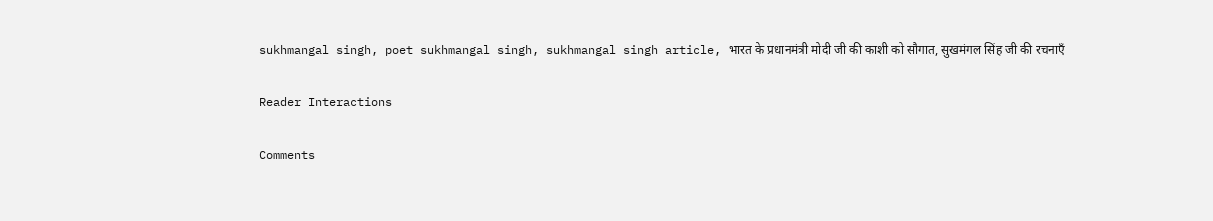sukhmangal singh, poet sukhmangal singh, sukhmangal singh article, भारत के प्रधानमंत्री मोदी जी की काशी को सौगात, सुखमंगल सिंह जी की रचनाएँ

Reader Interactions

Comments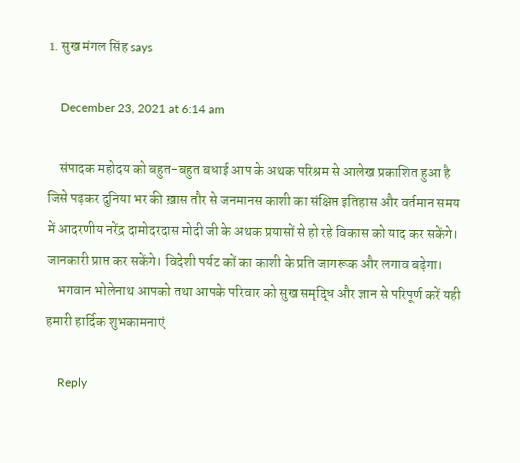1. सुख मंगल सिंह says

    December 23, 2021 at 6:14 am

    संपादक महोदय को बहुत-बहुत बधाई आप के अथक परिश्रम से आलेख प्रकाशित हुआ है जिसे पढ़कर दुनिया भर की ख़ास तौर से जनमानस काशी का संक्षिप्त इतिहास और वर्तमान समय में आदरणीय नरेंद्र दामोदरदास मोदी जी के अथक प्रयासों से हो रहे विकास को याद कर सकेंगे। जानकारी प्राप्त कर सकेंगे। विदेशी पर्यट कों का काशी के प्रति जागरूक और लगाव बढ़ेगा।
    भगवान भोलेनाथ आपको तथा आपके परिवार को सुख समृद्धि और ज्ञान से परिपूर्ण करें यही हमारी हार्दिक शुभकामनाएं

    Reply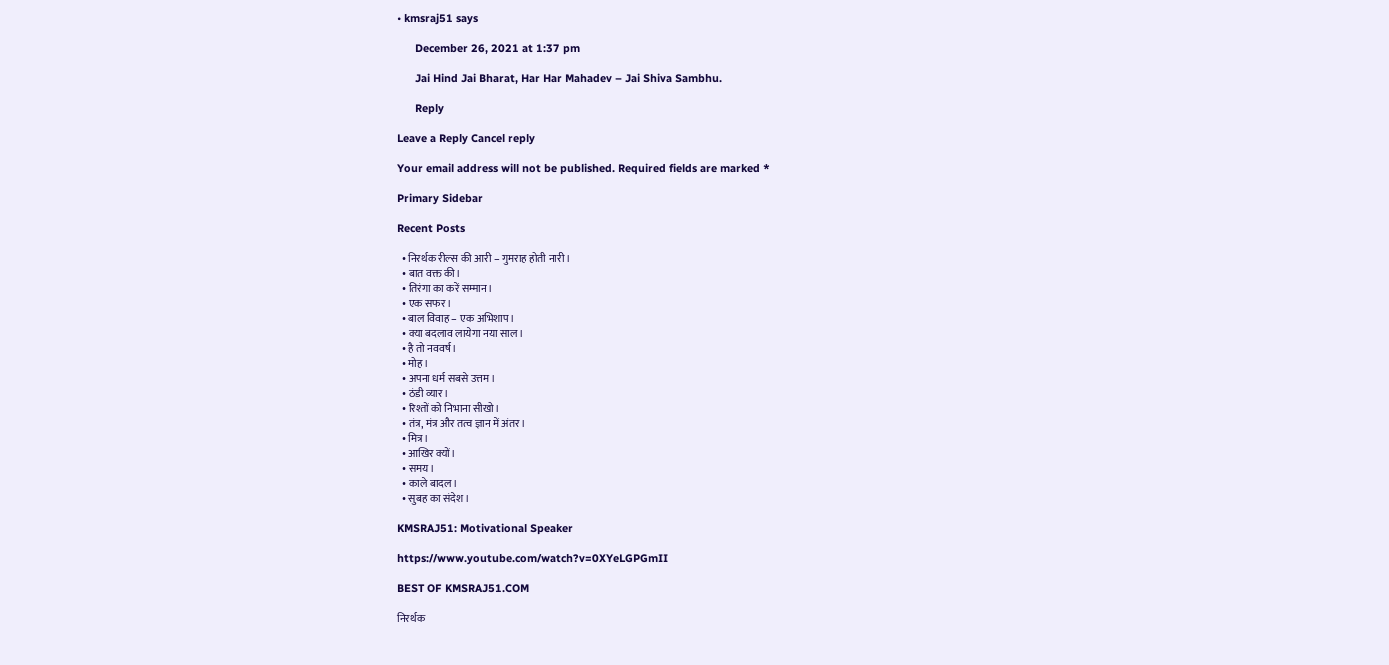• kmsraj51 says

      December 26, 2021 at 1:37 pm

      Jai Hind Jai Bharat, Har Har Mahadev – Jai Shiva Sambhu.

      Reply

Leave a Reply Cancel reply

Your email address will not be published. Required fields are marked *

Primary Sidebar

Recent Posts

  • निरर्थक रील्स की आरी – गुमराह होती नारी।
  • बात वक्त की।
  • तिरंगा का करें सम्मान।
  • एक सफर।
  • बाल विवाह – एक अभिशाप।
  • क्या बदलाव लायेगा नया साल।
  • है तो नववर्ष।
  • मोह।
  • अपना धर्म सबसे उत्तम।
  • ठंडी व्यार।
  • रिश्तों को निभाना सीखो।
  • तंत्र, मंत्र और तत्व ज्ञान में अंतर।
  • मित्र।
  • आखिर क्यों।
  • समय।
  • काले बादल।
  • सुबह का संदेश।

KMSRAJ51: Motivational Speaker

https://www.youtube.com/watch?v=0XYeLGPGmII

BEST OF KMSRAJ51.COM

निरर्थक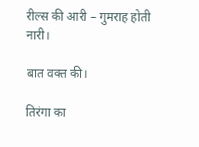रील्स की आरी – गुमराह होती नारी।

बात वक्त की।

तिरंगा का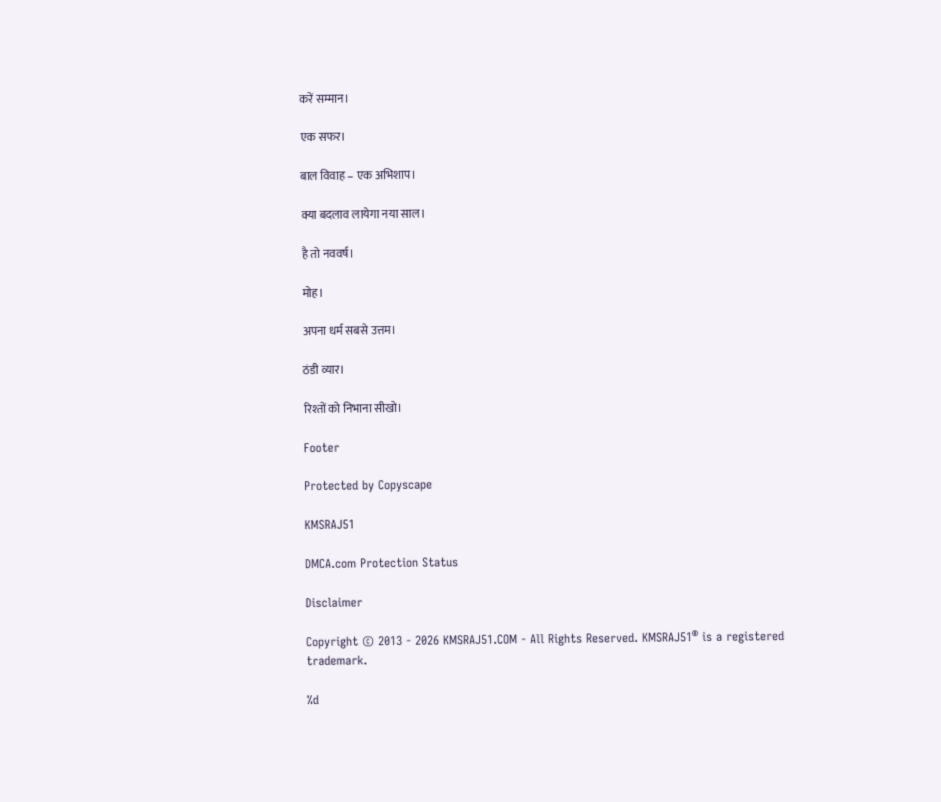करें सम्मान।

एक सफर।

बाल विवाह – एक अभिशाप।

क्या बदलाव लायेगा नया साल।

है तो नववर्ष।

मोह।

अपना धर्म सबसे उत्तम।

ठंडी व्यार।

रिश्तों को निभाना सीखो।

Footer

Protected by Copyscape

KMSRAJ51

DMCA.com Protection Status

Disclaimer

Copyright © 2013 - 2026 KMSRAJ51.COM - All Rights Reserved. KMSRAJ51® is a registered trademark.

%d